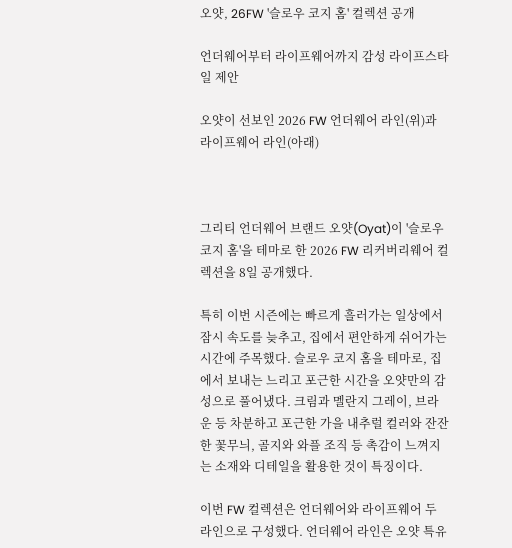오얏, 26FW '슬로우 코지 홈' 컬렉션 공개

언더웨어부터 라이프웨어까지 감성 라이프스타일 제안

오얏이 선보인 2026 FW 언더웨어 라인(위)과 라이프웨어 라인(아래)



그리티 언더웨어 브랜드 오얏(Oyat)이 '슬로우 코지 홈'을 테마로 한 2026 FW 리커버리웨어 컬렉션을 8일 공개했다.

특히 이번 시즌에는 빠르게 흘러가는 일상에서 잠시 속도를 늦추고, 집에서 편안하게 쉬어가는 시간에 주목했다. 슬로우 코지 홈을 테마로, 집에서 보내는 느리고 포근한 시간을 오얏만의 감성으로 풀어냈다. 크림과 멜란지 그레이, 브라운 등 차분하고 포근한 가을 내추럴 컬러와 잔잔한 꽃무늬, 골지와 와플 조직 등 촉감이 느껴지는 소재와 디테일을 활용한 것이 특징이다.

이번 FW 컬렉션은 언더웨어와 라이프웨어 두 라인으로 구성했다. 언더웨어 라인은 오얏 특유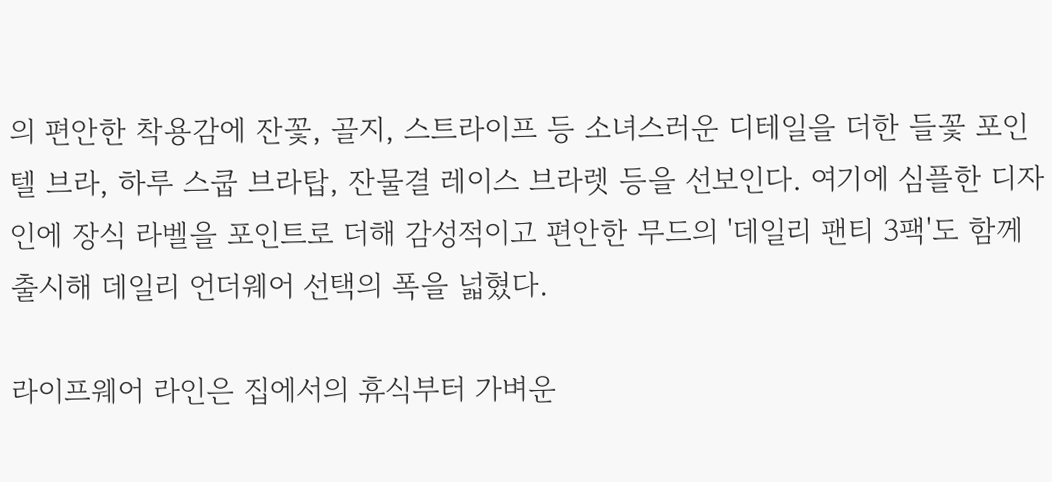의 편안한 착용감에 잔꽃, 골지, 스트라이프 등 소녀스러운 디테일을 더한 들꽃 포인텔 브라, 하루 스쿱 브라탑, 잔물결 레이스 브라렛 등을 선보인다. 여기에 심플한 디자인에 장식 라벨을 포인트로 더해 감성적이고 편안한 무드의 '데일리 팬티 3팩'도 함께 출시해 데일리 언더웨어 선택의 폭을 넓혔다.

라이프웨어 라인은 집에서의 휴식부터 가벼운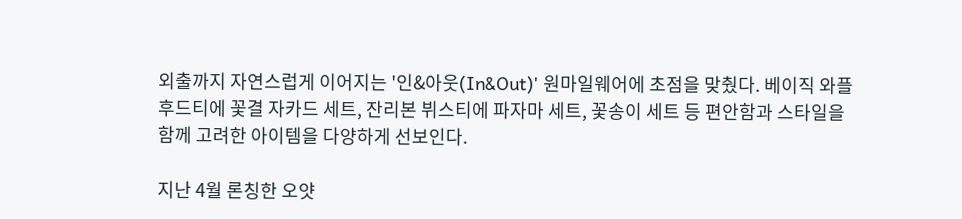외출까지 자연스럽게 이어지는 '인&아웃(In&Out)' 원마일웨어에 초점을 맞췄다. 베이직 와플 후드티에 꽃결 자카드 세트, 잔리본 뷔스티에 파자마 세트, 꽃송이 세트 등 편안함과 스타일을 함께 고려한 아이템을 다양하게 선보인다.

지난 4월 론칭한 오얏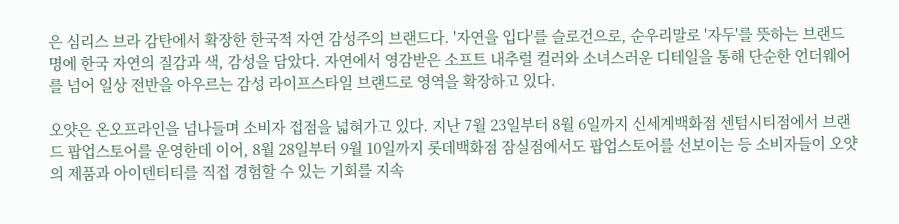은 심리스 브라 감탄에서 확장한 한국적 자연 감성주의 브랜드다. '자연을 입다'를 슬로건으로, 순우리말로 '자두'를 뜻하는 브랜드명에 한국 자연의 질감과 색, 감성을 담았다. 자연에서 영감받은 소프트 내추럴 컬러와 소녀스러운 디테일을 통해 단순한 언더웨어를 넘어 일상 전반을 아우르는 감성 라이프스타일 브랜드로 영역을 확장하고 있다.

오얏은 온오프라인을 넘나들며 소비자 접점을 넓혀가고 있다. 지난 7월 23일부터 8월 6일까지 신세계백화점 센텀시티점에서 브랜드 팝업스토어를 운영한데 이어, 8월 28일부터 9월 10일까지 롯데백화점 잠실점에서도 팝업스토어를 선보이는 등 소비자들이 오얏의 제품과 아이덴티티를 직접 경험할 수 있는 기회를 지속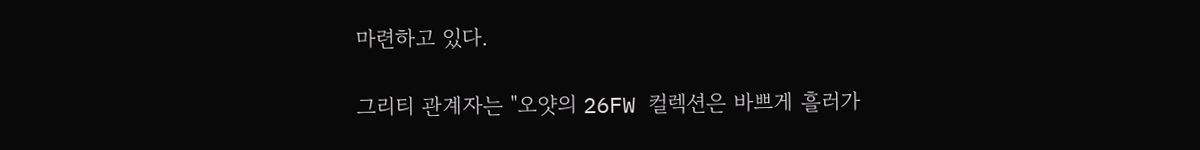마련하고 있다.

그리티 관계자는 "오얏의 26FW 컬렉션은 바쁘게 흘러가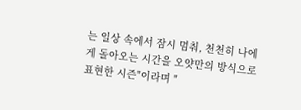는 일상 속에서 잠시 멈춰, 천천히 나에게 돌아오는 시간을 오얏만의 방식으로 표현한 시즌"이라며 "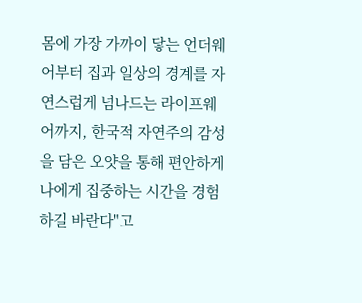몸에 가장 가까이 닿는 언더웨어부터 집과 일상의 경계를 자연스럽게 넘나드는 라이프웨어까지, 한국적 자연주의 감성을 담은 오얏을 통해 편안하게 나에게 집중하는 시간을 경험하길 바란다"고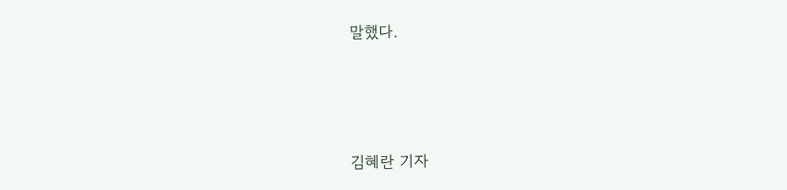말했다.




김혜란 기자